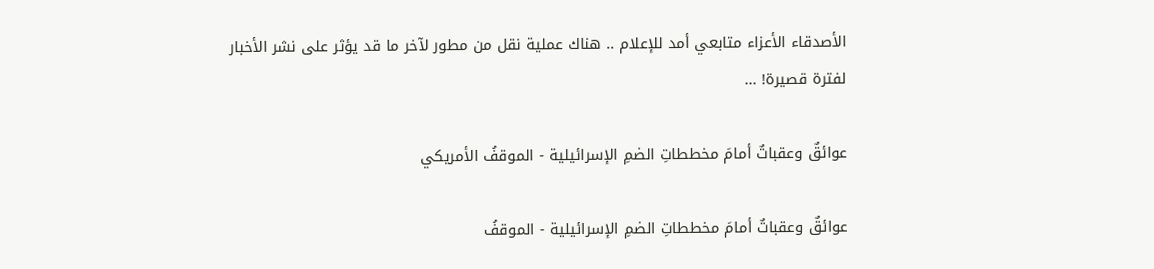الأصدقاء الأعزاء متابعي أمد للإعلام .. هناك عملية نقل من مطور لآخر ما قد يؤثر على نشر الأخبار لفترة قصيرة! ...

عوائقٌ وعقباتٌ أمامَ مخططاتِ الضمِ الإسرائيلية - الموقفُ الأمريكي

عوائقٌ وعقباتٌ أمامَ مخططاتِ الضمِ الإسرائيلية - الموقفُ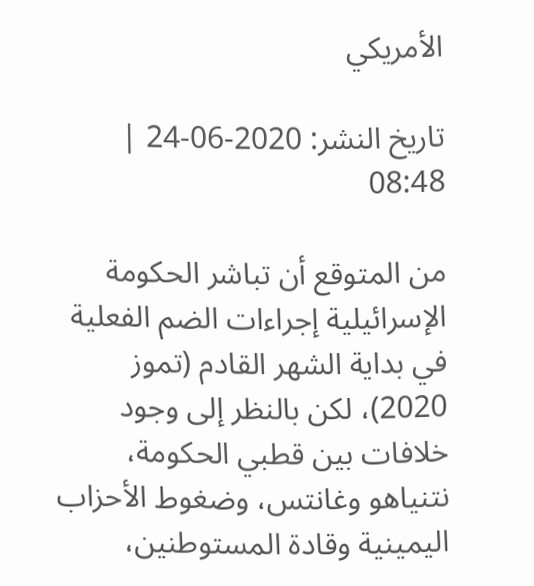الأمريكي

تاريخ النشر: 2020-06-24 | 08:48

من المتوقع أن تباشر الحكومة الإسرائيلية إجراءات الضم الفعلية في بداية الشهر القادم (تموز 2020)، لكن بالنظر إلى وجود خلافات بين قطبي الحكومة، نتنياهو وغانتس، وضغوط الأحزاب اليمينية وقادة المستوطنين،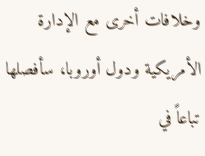وخلافات أخرى مع الإدارة الأمريكية ودول أوروبا، سأفصلها تباعاً في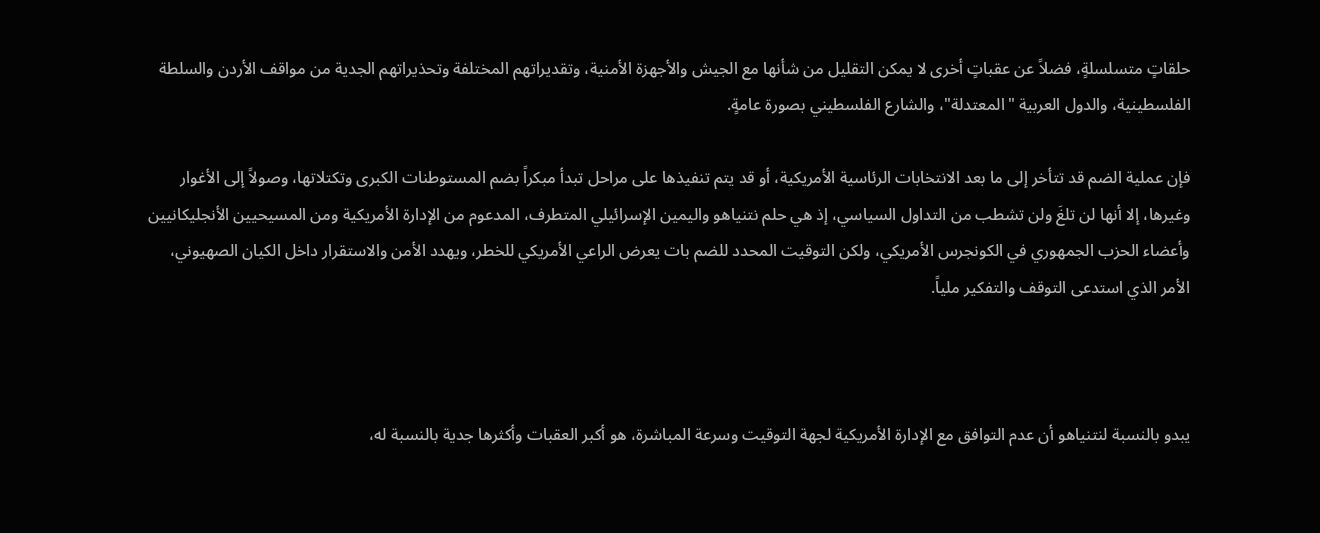حلقاتٍ متسلسلةٍ، فضلاً عن عقباتٍ أخرى لا يمكن التقليل من شأنها مع الجيش والأجهزة الأمنية، وتقديراتهم المختلفة وتحذيراتهم الجدية من مواقف الأردن والسلطة الفلسطينية، والدول العربية "المعتدلة"، والشارع الفلسطيني بصورة عامةٍ.

فإن عملية الضم قد تتأخر إلى ما بعد الانتخابات الرئاسية الأمريكية، أو قد يتم تنفيذها على مراحل تبدأ مبكراً بضم المستوطنات الكبرى وتكتلاتها، وصولاً إلى الأغوار وغيرها، إلا أنها لن تلغَ ولن تشطب من التداول السياسي، إذ هي حلم نتنياهو واليمين الإسرائيلي المتطرف، المدعوم من الإدارة الأمريكية ومن المسيحيين الأنجليكانيين وأعضاء الحزب الجمهوري في الكونجرس الأمريكي، ولكن التوقيت المحدد للضم بات يعرض الراعي الأمريكي للخطر، ويهدد الأمن والاستقرار داخل الكيان الصهيوني، الأمر الذي استدعى التوقف والتفكير ملياً.



يبدو بالنسبة لنتنياهو أن عدم التوافق مع الإدارة الأمريكية لجهة التوقيت وسرعة المباشرة، هو أكبر العقبات وأكثرها جدية بالنسبة له،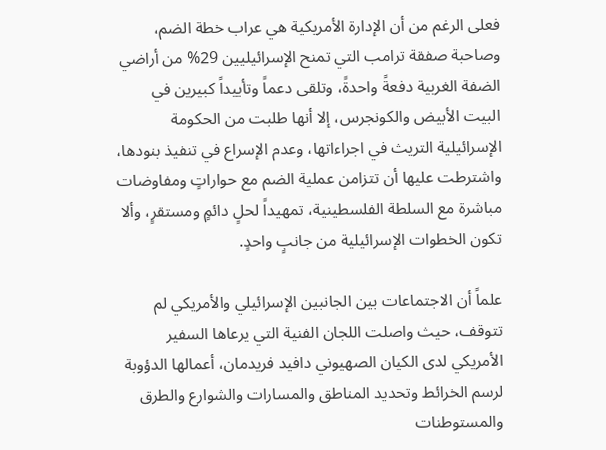فعلى الرغم من أن الإدارة الأمريكية هي عراب خطة الضم، وصاحبة صفقة ترامب التي تمنح الإسرائيليين 29% من أراضي الضفة الغربية دفعةً واحدةً، وتلقى دعماً وتأييداً كبيرين في البيت الأبيض والكونجرس، إلا أنها طلبت من الحكومة الإسرائيلية التريث في اجراءاتها، وعدم الإسراع في تنفيذ بنودها، واشترطت عليها أن تتزامن عملية الضم مع حواراتٍ ومفاوضات مباشرة مع السلطة الفلسطينية، تمهيداً لحلٍ دائمٍ ومستقرٍ، وألا تكون الخطوات الإسرائيلية من جانبٍ واحدٍ.

علماً أن الاجتماعات بين الجانبين الإسرائيلي والأمريكي لم تتوقف، حيث واصلت اللجان الفنية التي يرعاها السفير الأمريكي لدى الكيان الصهيوني دافيد فريدمان، أعمالها الدؤوبة لرسم الخرائط وتحديد المناطق والمسارات والشوارع والطرق والمستوطنات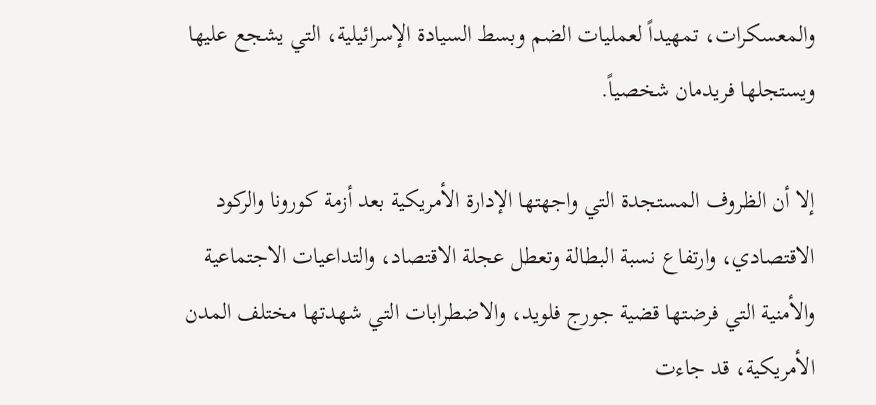والمعسكرات، تمهيداً لعمليات الضم وبسط السيادة الإسرائيلية، التي يشجع عليها ويستجلها فريدمان شخصياً.

إلا أن الظروف المستجدة التي واجهتها الإدارة الأمريكية بعد أزمة كورونا والركود الاقتصادي، وارتفاع نسبة البطالة وتعطل عجلة الاقتصاد، والتداعيات الاجتماعية والأمنية التي فرضتها قضية جورج فلويد، والاضطرابات التي شهدتها مختلف المدن الأمريكية، قد جاءت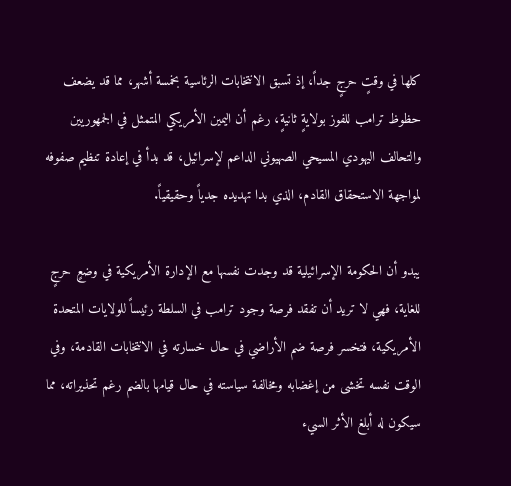كلها في وقتٍ حرجٍ جداً، إذ تسبق الانتخابات الرئاسية بخمسة أشهر، مما قد يضعف حظوظ ترامب للفوز بولايةٍ ثانيةٍ، رغم أن اليمين الأمريكي المتمثل في الجمهوريين والتحالف اليهودي المسيحي الصهيوني الداعم لإسرائيل، قد بدأ في إعادة تنظيم صفوفه لمواجهة الاستحقاق القادم، الذي بدا تهديده جدياً وحقيقياً.

يبدو أن الحكومة الإسرائيلية قد وجدت نفسها مع الإدارة الأمريكية في وضعٍ حرجٍ للغاية، فهي لا تريد أن تفقد فرصة وجود ترامب في السلطة رئيساً للولايات المتحدة الأمريكية، فتخسر فرصة ضم الأراضي في حال خسارته في الانتخابات القادمة، وفي الوقت نفسه تخشى من إغضابه ومخالفة سياسته في حال قيامها بالضم رغم تحذيراته، مما سيكون له أبلغ الأثر السيء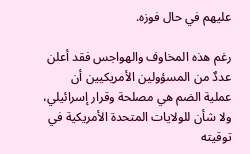عليهم في حال فوزه.

رغم هذه المخاوف والهواجس فقد أعلن عددٌ من المسؤولين الأمريكيين أن عملية الضم هي مصلحة وقرار إسرائيلي، ولا شأن للولايات المتحدة الأمريكية في توقيته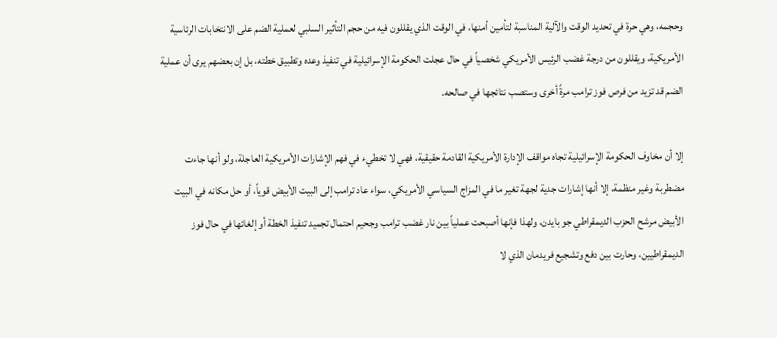وحجمه، وهي حرة في تحديد الوقت والآلية المناسبة لتأمين أمنها، في الوقت الذي يقللون فيه من حجم التأثير السلبي لعملية الضم على الانتخابات الرئاسية الأمريكية، ويقللون من درجة غضب الرئيس الأمريكي شخصياً في حال عجلت الحكومة الإسرائيلية في تنفيذ وعده وتطبيق خطته، بل إن بعضهم يرى أن عملية الضم قد تزيد من فرص فوز ترامب مرةً أخرى وستصب نتائجها في صالحه.

إلا أن مخاوف الحكومة الإسرائيلية تجاه مواقف الإدارة الأمريكية القادمة حقيقية، فهي لا تخطيء في فهم الإشارات الأمريكية العاجلة، ولو أنها جاءت مضطربة وغير منظمة، إلا أنها إشارات جدية لجهة تغير ما في المزاج السياسي الأمريكي، سواء عاد ترامب إلى البيت الأبيض قوياً، أو حل مكانه في البيت الأبيض مرشح الحزب الديمقراطي جو بايدن، ولهذا فإنها أصبحت عملياً بين نار غضب ترامب وجحيم احتمال تجميد تنفيذ الخطة أو إلغائها في حال فوز الديمقراطيين، وحارت بين دفع وتشجيع فريدمان الذي لا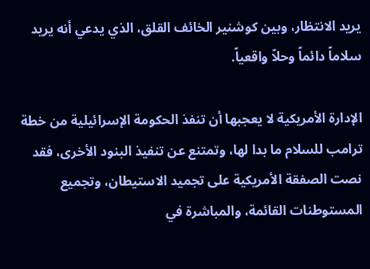يريد الانتظار، وبين كوشنير الخائف القلق، الذي يدعي أنه يريد سلاماً دائماً وحلاً واقعياً.

الإدارة الأمريكية لا يعجبها أن تنفذ الحكومة الإسرائيلية من خطة ترامب للسلام ما بدا لها، وتمتنع عن تنفيذ البنود الأخرى، فقد نصت الصفقة الأمريكية على تجميد الاستيطان، وتجميع المستوطنات القائمة، والمباشرة في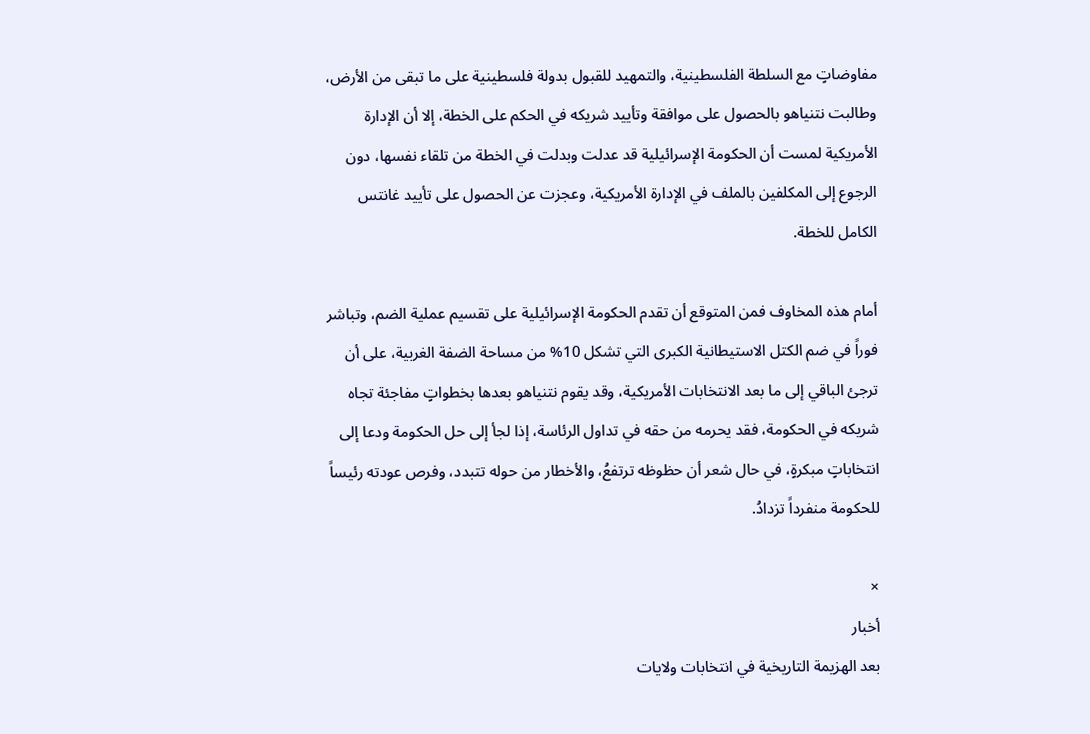مفاوضاتٍ مع السلطة الفلسطينية، والتمهيد للقبول بدولة فلسطينية على ما تبقى من الأرض، وطالبت نتنياهو بالحصول على موافقة وتأييد شريكه في الحكم على الخطة، إلا أن الإدارة الأمريكية لمست أن الحكومة الإسرائيلية قد عدلت وبدلت في الخطة من تلقاء نفسها، دون الرجوع إلى المكلفين بالملف في الإدارة الأمريكية، وعجزت عن الحصول على تأييد غانتس الكامل للخطة.

أمام هذه المخاوف فمن المتوقع أن تقدم الحكومة الإسرائيلية على تقسيم عملية الضم، وتباشر فوراً في ضم الكتل الاستيطانية الكبرى التي تشكل 10% من مساحة الضفة الغربية، على أن ترجئ الباقي إلى ما بعد الانتخابات الأمريكية، وقد يقوم نتنياهو بعدها بخطواتٍ مفاجئة تجاه شريكه في الحكومة، فقد يحرمه من حقه في تداول الرئاسة، إذا لجأ إلى حل الحكومة ودعا إلى انتخاباتٍ مبكرةٍ، في حال شعر أن حظوظه ترتفعُ، والأخطار من حوله تتبدد، وفرص عودته رئيساً للحكومة منفرداً تزدادُ.

×
أخبار
بعد الهزيمة التاريخية في انتخابات ولايات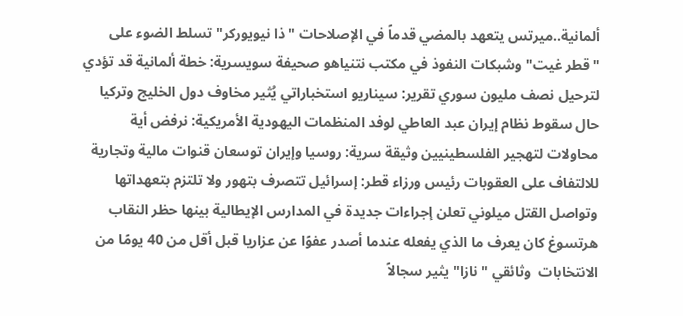ألمانية..ميرتس يتعهد بالمضي قدماً في الإصلاحات "ذا نيويوركر" تسلط الضوء على "قطر غيت" وشبكات النفوذ في مكتب نتنياهو صحيفة سويسرية: خطة ألمانية قد تؤدي لترحيل نصف مليون سوري تقرير: سيناريو استخباراتي يُثير مخاوف دول الخليج وتركيا حال سقوط نظام إيران عبد العاطي لوفد المنظمات اليهودية الأمريكية: نرفض أية محاولات لتهجير الفلسطينيين وثيقة سرية: روسيا وإيران توسعان قنوات مالية وتجارية للالتفاف على العقوبات رئيس ورزاء قطر: إسرائيل تتصرف بتهور ولا تلتزم بتعهداتها وتواصل القتل ميلوني تعلن إجراءات جديدة في المدارس الإيطالية بينها حظر النقاب هرتسوغ كان يعرف ما الذي يفعله عندما أصدر عفوًا عن عزاريا قبل أقل من 40 يومًا من الانتخابات  وثائقي "نازا" يثير سجالاً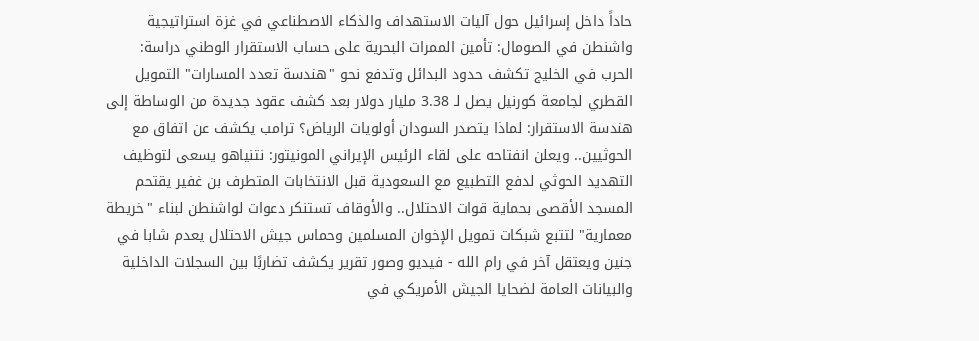حاداً داخل إسرائيل حول آليات الاستهداف والذكاء الاصطناعي في غزة استراتيجية واشنطن في الصومال: تأمين الممرات البحرية على حساب الاستقرار الوطني دراسة: الحرب في الخليج تكشف حدود البدائل وتدفع نحو "هندسة تعدد المسارات" التمويل القطري لجامعة كورنيل يصل لـ 3.38 مليار دولار بعد كشف عقود جديدة من الوساطة إلى هندسة الاستقرار: لماذا يتصدر السودان أولويات الرياض؟ ترامب يكشف عن اتفاق مع الحوثيين.. ويعلن انفتاحه على لقاء الرئيس الإيراني المونيتور: نتنياهو يسعى لتوظيف التهديد الحوثي لدفع التطبيع مع السعودية قبل الانتخابات المتطرف بن غفير يقتحم المسجد الأقصى بحماية قوات الاحتلال.. والأوقاف تستنكر دعوات لواشنطن لبناء "خريطة معمارية" لتتبع شبكات تمويل الإخوان المسلمين وحماس جيش الاحتلال يعدم شابا في جنين ويعتقل آخر في رام الله - فيديو وصور تقرير يكشف تضاربًا بين السجلات الداخلية والبيانات العامة لضحايا الجيش الأمريكي في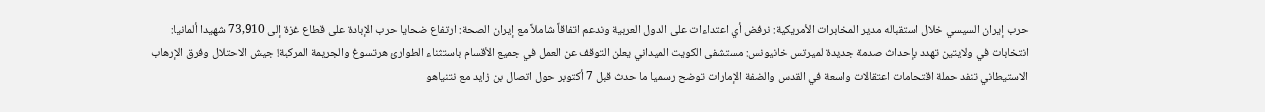حرب إيران السيسي خلال استقباله مدير المخابرات الأمريكية: نرفض أي اعتداءات على الدول العربية وندعم اتفاقاً شاملاً مع إيران الصحة: ارتفاع ضحايا حرب الإبادة على قطاع غزة إلى 73,910 شهيدا ألمانيا: انتخابات في ولايتين تهدد بإحداث صدمة جديدة لميرتس خانيونس: مستشفى الكويت الميداني يعلن التوقف عن العمل في جميع الأقسام باستثناء الطوارئ هرتسوغ والجريمة المركبة! جيش الاحتلال وفرق الإرهاب الاستيطاني تنفد حملة اقتحامات اعتقالات واسعة في القدس والضفة الإمارات توضح رسميا ما حدث قبل 7 أكتوبر حول اتصال بن زايد مع نتنياهو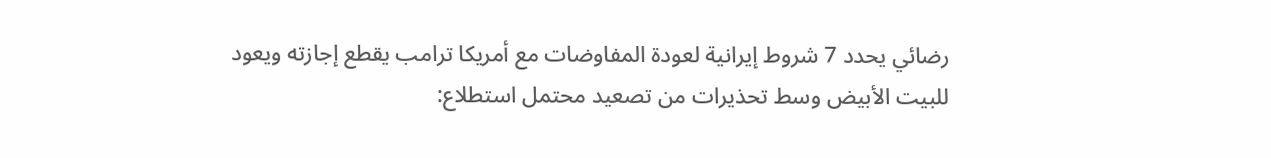رضائي يحدد 7 شروط إيرانية لعودة المفاوضات مع أمريكا ترامب يقطع إجازته ويعود للبيت الأبيض وسط تحذيرات من تصعيد محتمل استطلاع: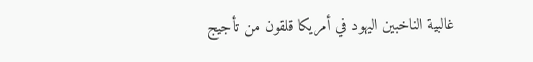غالبية الناخبين اليهود في أمريكا قلقون من تأجيج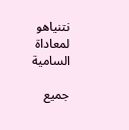نتنياهو لمعاداة السامية

جميع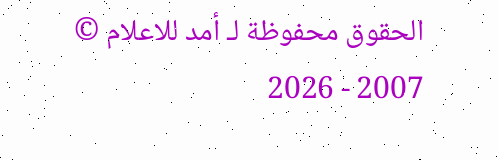الحقوق محفوظة لـ أمد للاعلام © 2007 - 2026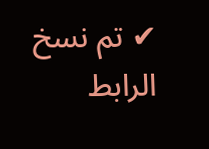✔ تم نسخ الرابط